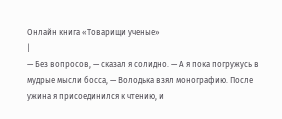Онлайн книга «Товарищи ученые»
|
— Без вопросов, — сказал я солидно. — А я пока погружусь в мудрые мысли босса, — Володька взял монографию. После ужина я присоединился к чтению, и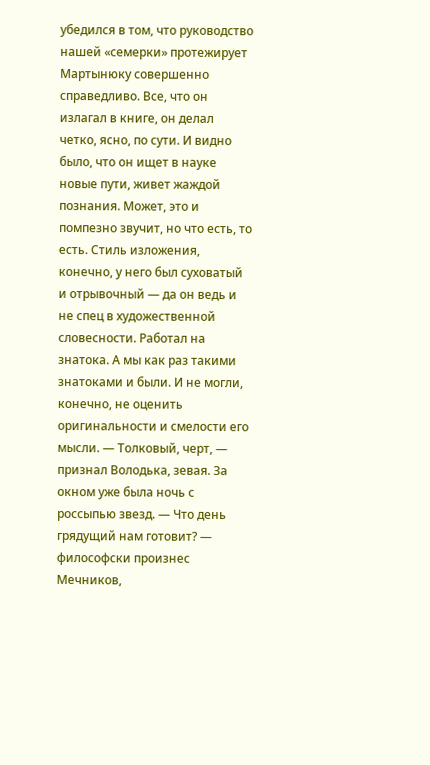убедился в том, что руководство нашей «семерки» протежирует Мартынюку совершенно справедливо. Все, что он излагал в книге, он делал четко, ясно, по сути. И видно было, что он ищет в науке новые пути, живет жаждой познания. Может, это и помпезно звучит, но что есть, то есть. Стиль изложения, конечно, у него был суховатый и отрывочный — да он ведь и не спец в художественной словесности. Работал на знатока. А мы как раз такими знатоками и были. И не могли, конечно, не оценить оригинальности и смелости его мысли. — Толковый, черт, — признал Володька, зевая. За окном уже была ночь с россыпью звезд. — Что день грядущий нам готовит? — философски произнес Мечников,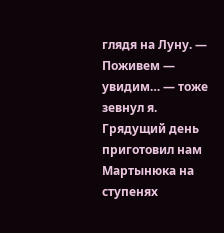глядя на Луну. — Поживем — увидим… — тоже зевнул я. Грядущий день приготовил нам Мартынюка на ступенях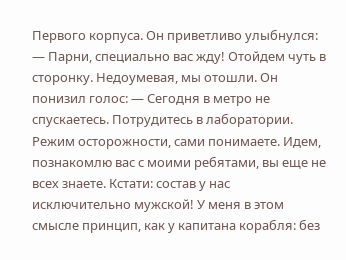Первого корпуса. Он приветливо улыбнулся: — Парни, специально вас жду! Отойдем чуть в сторонку. Недоумевая, мы отошли. Он понизил голос: — Сегодня в метро не спускаетесь. Потрудитесь в лаборатории. Режим осторожности, сами понимаете. Идем, познакомлю вас с моими ребятами, вы еще не всех знаете. Кстати: состав у нас исключительно мужской! У меня в этом смысле принцип, как у капитана корабля: без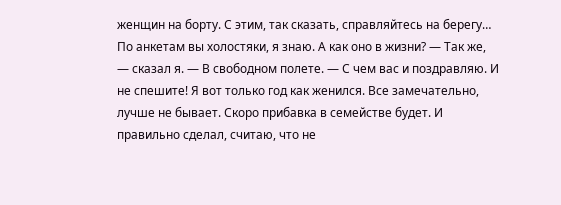женщин на борту. С этим, так сказать, справляйтесь на берегу… По анкетам вы холостяки, я знаю. А как оно в жизни? — Так же, — сказал я. — В свободном полете. — С чем вас и поздравляю. И не спешите! Я вот только год как женился. Все замечательно, лучше не бывает. Скоро прибавка в семействе будет. И правильно сделал, считаю, что не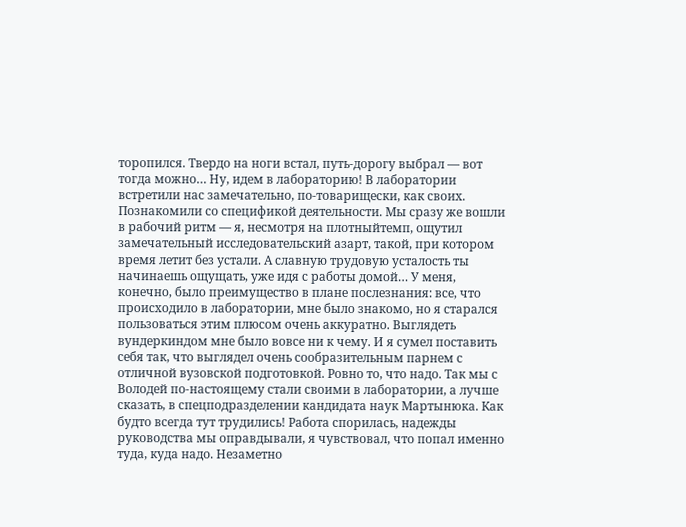торопился. Твердо на ноги встал, путь-дорогу выбрал — вот тогда можно… Ну, идем в лабораторию! В лаборатории встретили нас замечательно, по-товарищески, как своих. Познакомили со спецификой деятельности. Мы сразу же вошли в рабочий ритм — я, несмотря на плотныйтемп, ощутил замечательный исследовательский азарт, такой, при котором время летит без устали. А славную трудовую усталость ты начинаешь ощущать, уже идя с работы домой… У меня, конечно, было преимущество в плане послезнания: все, что происходило в лаборатории, мне было знакомо, но я старался пользоваться этим плюсом очень аккуратно. Выглядеть вундеркиндом мне было вовсе ни к чему. И я сумел поставить себя так, что выглядел очень сообразительным парнем с отличной вузовской подготовкой. Ровно то, что надо. Так мы с Володей по-настоящему стали своими в лаборатории, а лучше сказать, в спецподразделении кандидата наук Мартынюка. Как будто всегда тут трудились! Работа спорилась, надежды руководства мы оправдывали, я чувствовал, что попал именно туда, куда надо. Незаметно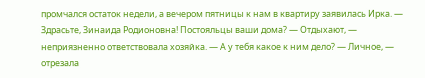промчался остаток недели, а вечером пятницы к нам в квартиру заявилась Ирка. — Здрасьте, Зинаида Родионовна! Постояльцы ваши дома? — Отдыхают, — неприязненно ответствовала хозяйка. — А у тебя какое к ним дело? — Личное, — отрезала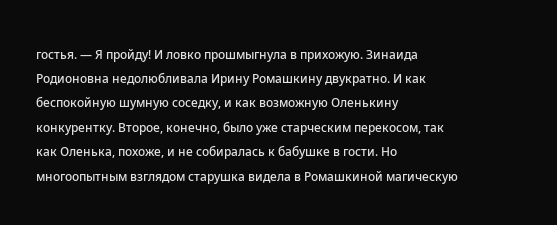гостья. — Я пройду! И ловко прошмыгнула в прихожую. Зинаида Родионовна недолюбливала Ирину Ромашкину двукратно. И как беспокойную шумную соседку, и как возможную Оленькину конкурентку. Второе, конечно, было уже старческим перекосом, так как Оленька, похоже, и не собиралась к бабушке в гости. Но многоопытным взглядом старушка видела в Ромашкиной магическую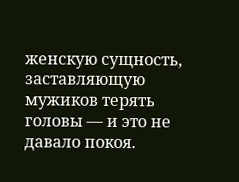женскую сущность, заставляющую мужиков терять головы — и это не давало покоя.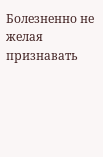Болезненно не желая признавать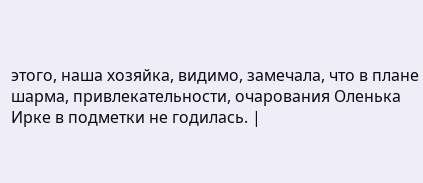этого, наша хозяйка, видимо, замечала, что в плане шарма, привлекательности, очарования Оленька Ирке в подметки не годилась. |